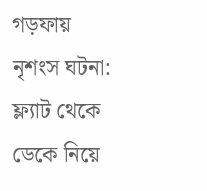গড়ফায় নৃশংস ঘটনা: ফ্ল্যাট থেকে ডেকে নিয়ে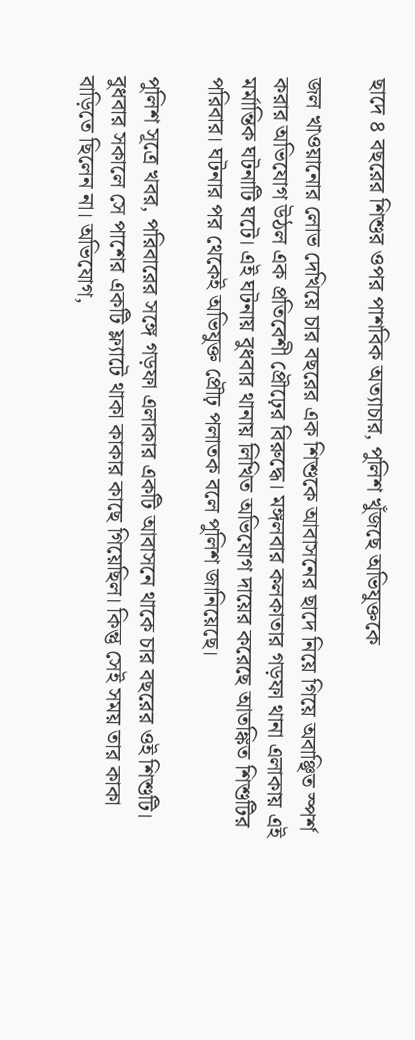ছাদে ৪ বছরের শিশুর ওপর পাশবিক অত্যাচার, পুলিশ খুঁজছে অভিযুক্তকে

জল খাওয়ানোর লোভ দেখিয়ে চার বছরের এক শিশুকে আবাসনের ছাদে নিয়ে গিয়ে অবাঞ্ছিত স্পর্শ করার অভিযোগ উঠল এক প্রতিবেশী প্রৌঢ়ের বিরুদ্ধে। মঙ্গলবার কলকাতার গড়ফা থানা এলাকায় এই মর্মান্তিক ঘটনাটি ঘটে। এই ঘটনায় বুধবার থানায় লিখিত অভিযোগ দায়ের করেছে আতঙ্কিত শিশুটির পরিবার। ঘটনার পর থেকেই অভিযুক্ত প্রৌঢ় পলাতক বলে পুলিশ জানিয়েছে।

পুলিশ সূত্রে খবর, পরিবারের সঙ্গে গড়ফা এলাকার একটি আবাসনে থাকে চার বছরের ওই শিশুটি। বুধবার সকালে সে পাশের একটি ফ্ল্যাটে থাকা কাকার কাছে গিয়েছিল। কিন্তু সেই সময় তার কাকা বাড়িতে ছিলেন না। অভিযোগ,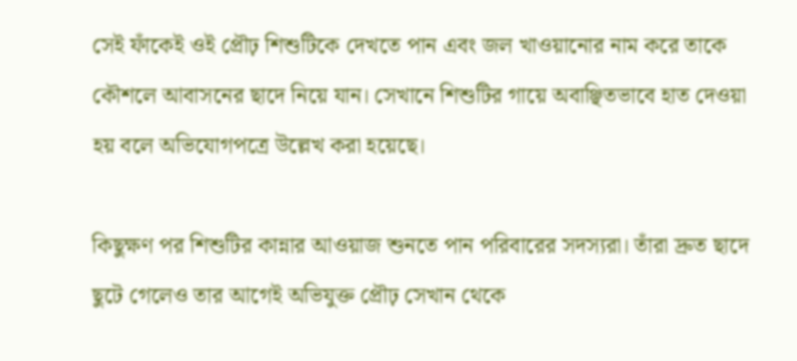সেই ফাঁকেই ওই প্রৌঢ় শিশুটিকে দেখতে পান এবং জল খাওয়ানোর নাম করে তাকে কৌশলে আবাসনের ছাদে নিয়ে যান। সেখানে শিশুটির গায়ে অবাঞ্ছিতভাবে হাত দেওয়া হয় বলে অভিযোগপত্রে উল্লেখ করা হয়েছে।

কিছুক্ষণ পর শিশুটির কান্নার আওয়াজ শুনতে পান পরিবারের সদস্যরা। তাঁরা দ্রুত ছাদে ছুটে গেলেও তার আগেই অভিযুক্ত প্রৌঢ় সেখান থেকে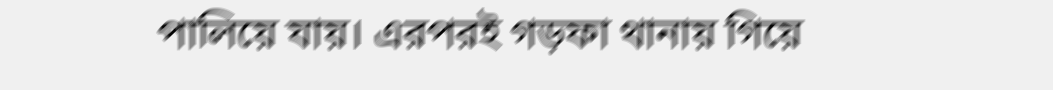পালিয়ে যায়। এরপরই গড়ফা থানায় গিয়ে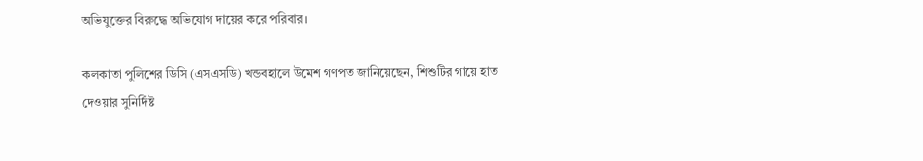অভিযুক্তের বিরুদ্ধে অভিযোগ দায়ের করে পরিবার।

কলকাতা পুলিশের ডিসি (এসএসডি) খন্ডবহালে উমেশ গণপত জানিয়েছেন, শিশুটির গায়ে হাত দেওয়ার সুনির্দিষ্ট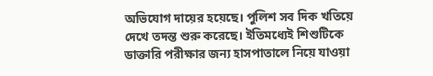অভিযোগ দায়ের হয়েছে। পুলিশ সব দিক খতিয়ে দেখে তদন্ত শুরু করেছে। ইতিমধ্যেই শিশুটিকে ডাক্তারি পরীক্ষার জন্য হাসপাতালে নিয়ে যাওয়া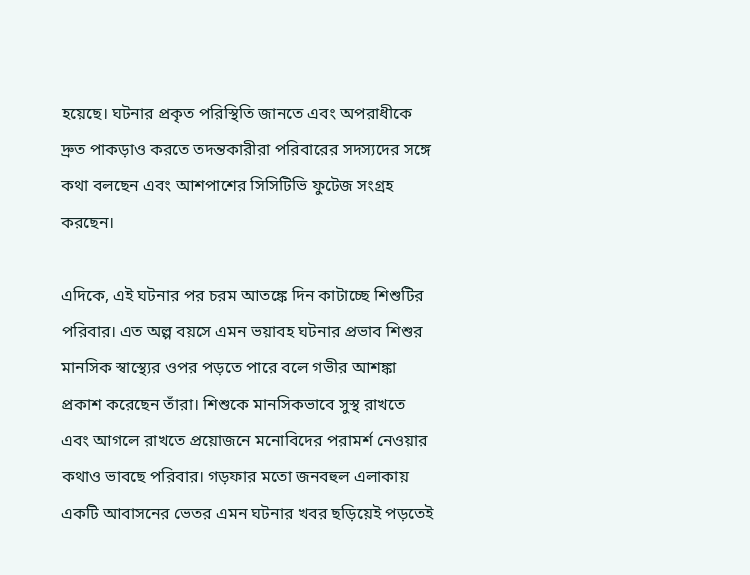হয়েছে। ঘটনার প্রকৃত পরিস্থিতি জানতে এবং অপরাধীকে দ্রুত পাকড়াও করতে তদন্তকারীরা পরিবারের সদস্যদের সঙ্গে কথা বলছেন এবং আশপাশের সিসিটিভি ফুটেজ সংগ্রহ করছেন।

এদিকে, এই ঘটনার পর চরম আতঙ্কে দিন কাটাচ্ছে শিশুটির পরিবার। এত অল্প বয়সে এমন ভয়াবহ ঘটনার প্রভাব শিশুর মানসিক স্বাস্থ্যের ওপর পড়তে পারে বলে গভীর আশঙ্কা প্রকাশ করেছেন তাঁরা। শিশুকে মানসিকভাবে সুস্থ রাখতে এবং আগলে রাখতে প্রয়োজনে মনোবিদের পরামর্শ নেওয়ার কথাও ভাবছে পরিবার। গড়ফার মতো জনবহুল এলাকায় একটি আবাসনের ভেতর এমন ঘটনার খবর ছড়িয়েই পড়তেই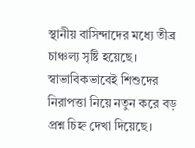স্থানীয় বাসিন্দাদের মধ্যে তীব্র চাঞ্চল্য সৃষ্টি হয়েছে। স্বাভাবিকভাবেই শিশুদের নিরাপত্তা নিয়ে নতুন করে বড় প্রশ্ন চিহ্ন দেখা দিয়েছে।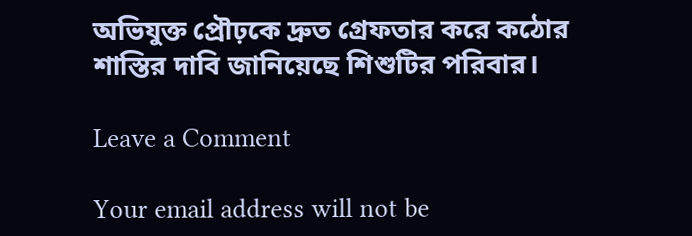অভিযুক্ত প্রৌঢ়কে দ্রুত গ্রেফতার করে কঠোর শাস্তির দাবি জানিয়েছে শিশুটির পরিবার।

Leave a Comment

Your email address will not be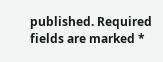published. Required fields are marked *